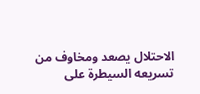الاحتلال يصعد ومخاوف من تسريعه السيطرة على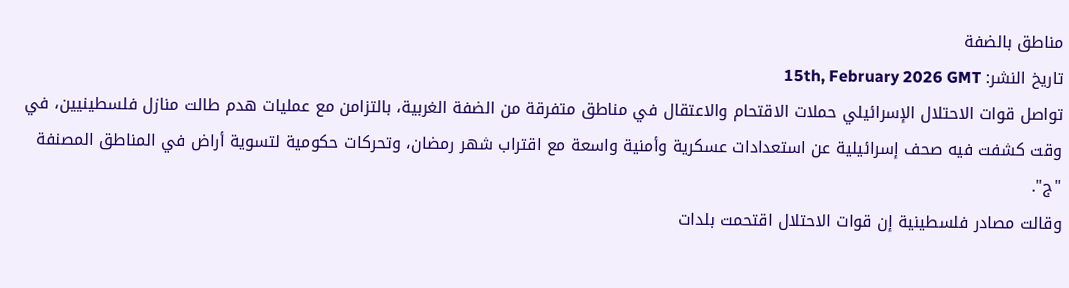مناطق بالضفة
تاريخ النشر: 15th, February 2026 GMT
تواصل قوات الاحتلال الإسرائيلي حملات الاقتحام والاعتقال في مناطق متفرقة من الضفة الغربية، بالتزامن مع عمليات هدم طالت منازل فلسطينيين، في وقت كشفت فيه صحف إسرائيلية عن استعدادات عسكرية وأمنية واسعة مع اقتراب شهر رمضان، وتحركات حكومية لتسوية أراض في المناطق المصنفة "ج".
وقالت مصادر فلسطينية إن قوات الاحتلال اقتحمت بلدات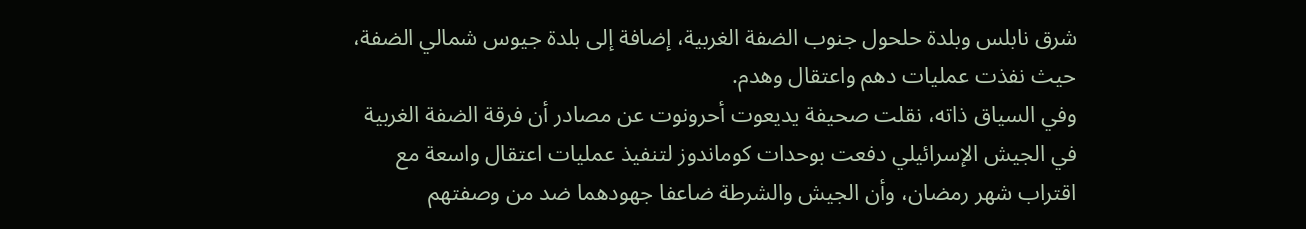شرق نابلس وبلدة حلحول جنوب الضفة الغربية، إضافة إلى بلدة جيوس شمالي الضفة، حيث نفذت عمليات دهم واعتقال وهدم.
وفي السياق ذاته، نقلت صحيفة يديعوت أحرونوت عن مصادر أن فرقة الضفة الغربية في الجيش الإسرائيلي دفعت بوحدات كوماندوز لتنفيذ عمليات اعتقال واسعة مع اقتراب شهر رمضان، وأن الجيش والشرطة ضاعفا جهودهما ضد من وصفتهم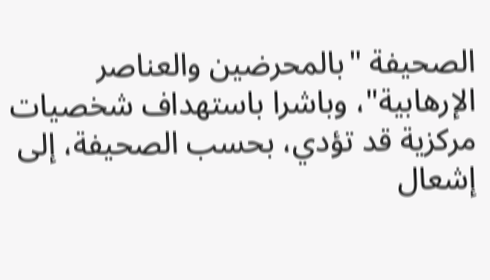الصحيفة "بالمحرضين والعناصر الإرهابية"، وباشرا باستهداف شخصيات مركزية قد تؤدي، بحسب الصحيفة، إلى إشعال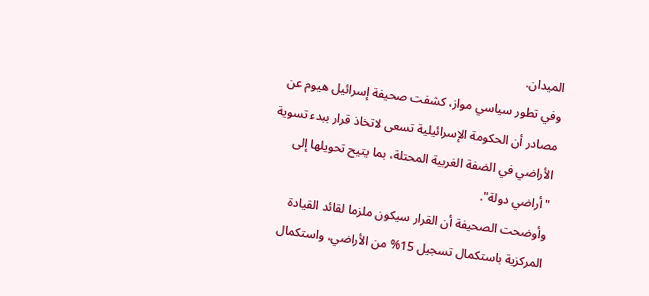الميدان.
وفي تطور سياسي مواز، كشفت صحيفة إسرائيل هيوم عن مصادر أن الحكومة الإسرائيلية تسعى لاتخاذ قرار ببدء تسوية الأراضي في الضفة الغربية المحتلة، بما يتيح تحويلها إلى "أراضي دولة".
وأوضحت الصحيفة أن القرار سيكون ملزما لقائد القيادة المركزية باستكمال تسجيل 15% من الأراضي، واستكمال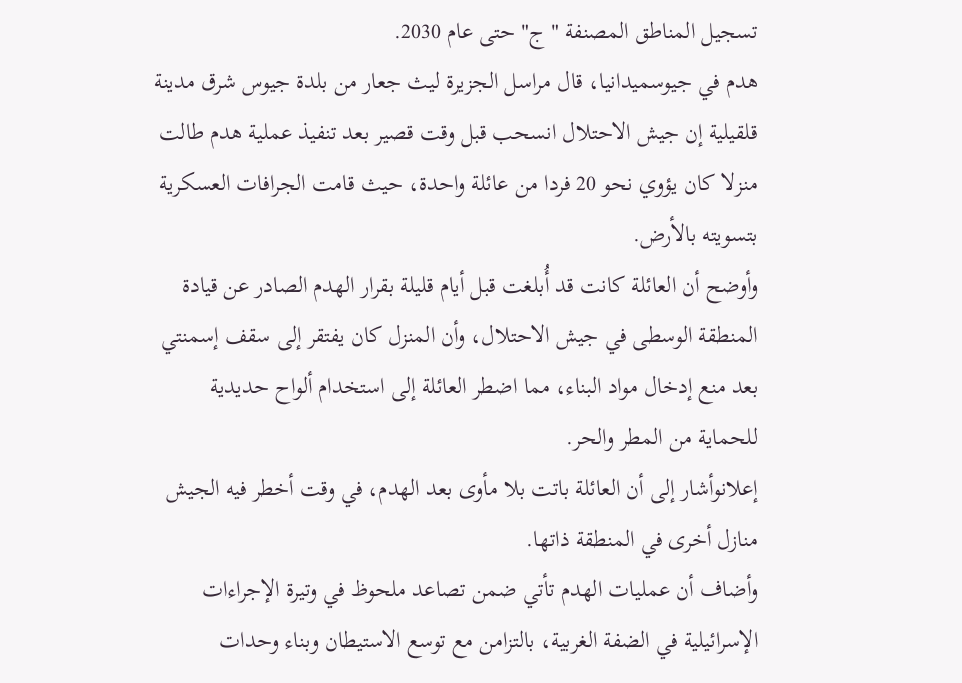تسجيل المناطق المصنفة "ج" حتى عام 2030.
هدم في جيوسميدانيا، قال مراسل الجزيرة ليث جعار من بلدة جيوس شرق مدينة قلقيلية إن جيش الاحتلال انسحب قبل وقت قصير بعد تنفيذ عملية هدم طالت منزلا كان يؤوي نحو 20 فردا من عائلة واحدة، حيث قامت الجرافات العسكرية بتسويته بالأرض.
وأوضح أن العائلة كانت قد أُبلغت قبل أيام قليلة بقرار الهدم الصادر عن قيادة المنطقة الوسطى في جيش الاحتلال، وأن المنزل كان يفتقر إلى سقف إسمنتي بعد منع إدخال مواد البناء، مما اضطر العائلة إلى استخدام ألواح حديدية للحماية من المطر والحر.
إعلانوأشار إلى أن العائلة باتت بلا مأوى بعد الهدم، في وقت أخطر فيه الجيش منازل أخرى في المنطقة ذاتها.
وأضاف أن عمليات الهدم تأتي ضمن تصاعد ملحوظ في وتيرة الإجراءات الإسرائيلية في الضفة الغربية، بالتزامن مع توسع الاستيطان وبناء وحدات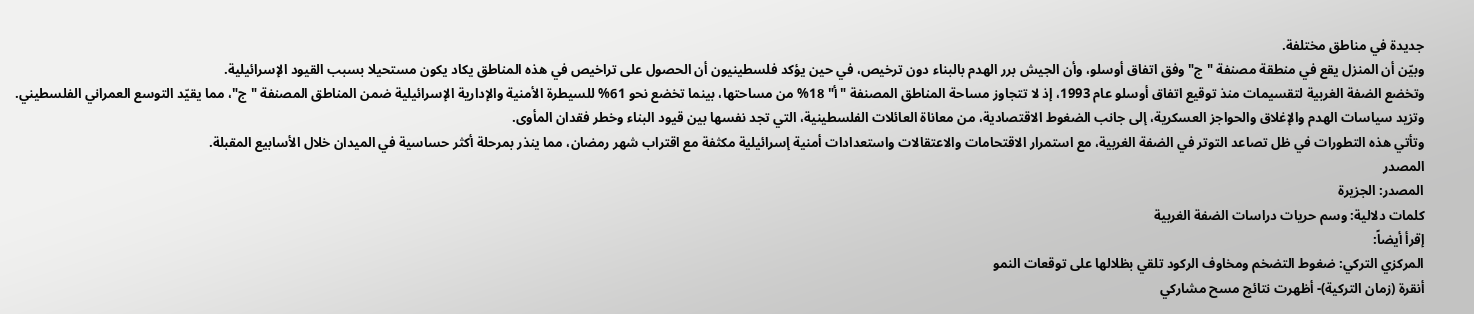جديدة في مناطق مختلفة.
وبيّن أن المنزل يقع في منطقة مصنفة "ج" وفق اتفاق أوسلو، وأن الجيش برر الهدم بالبناء دون ترخيص، في حين يؤكد فلسطينيون أن الحصول على تراخيص في هذه المناطق يكاد يكون مستحيلا بسبب القيود الإسرائيلية.
وتخضع الضفة الغربية لتقسيمات منذ توقيع اتفاق أوسلو عام 1993، إذ لا تتجاوز مساحة المناطق المصنفة "أ" 18% من مساحتها، بينما تخضع نحو 61% للسيطرة الأمنية والإدارية الإسرائيلية ضمن المناطق المصنفة "ج"، مما يقيّد التوسع العمراني الفلسطيني.
وتزيد سياسات الهدم والإغلاق والحواجز العسكرية، إلى جانب الضغوط الاقتصادية، من معاناة العائلات الفلسطينية، التي تجد نفسها بين قيود البناء وخطر فقدان المأوى.
وتأتي هذه التطورات في ظل تصاعد التوتر في الضفة الغربية، مع استمرار الاقتحامات والاعتقالات واستعدادات أمنية إسرائيلية مكثفة مع اقتراب شهر رمضان، مما ينذر بمرحلة أكثر حساسية في الميدان خلال الأسابيع المقبلة.
المصدر
المصدر: الجزيرة
كلمات دلالية: وسم حريات دراسات الضفة الغربیة
إقرأ أيضاً:
المركزي التركي: ضغوط التضخم ومخاوف الركود تلقي بظلالها على توقعات النمو
أنقرة (زمان التركية)- أظهرت نتائج مسح مشاركي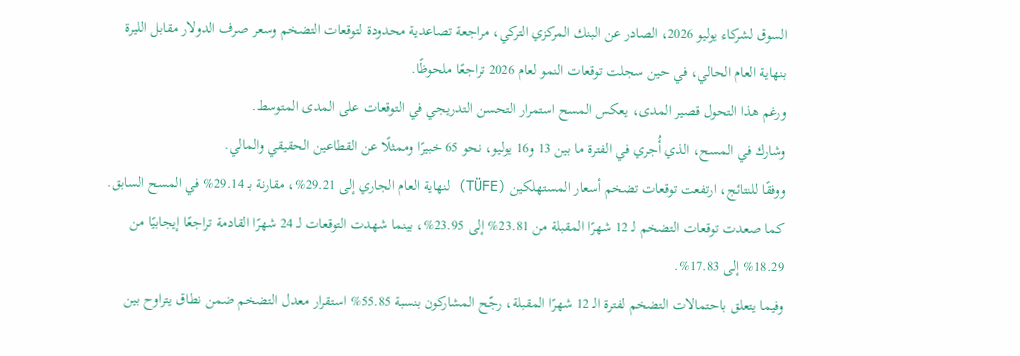السوق لشركاء يوليو 2026، الصادر عن البنك المركزي التركي، مراجعة تصاعدية محدودة لتوقعات التضخم وسعر صرف الدولار مقابل الليرة بنهاية العام الحالي، في حين سجلت توقعات النمو لعام 2026 تراجعًا ملحوظًا.
ورغم هذا التحول قصير المدى، يعكس المسح استمرار التحسن التدريجي في التوقعات على المدى المتوسط.
وشارك في المسح، الذي أُجري في الفترة ما بين 13 و16 يوليو، نحو 65 خبيرًا وممثلًا عن القطاعين الحقيقي والمالي.
ووفقًا للنتائج، ارتفعت توقعات تضخم أسعار المستهلكين (TÜFE) لنهاية العام الجاري إلى 29.21%، مقارنة بـ 29.14% في المسح السابق. كما صعدت توقعات التضخم لـ 12 شهرًا المقبلة من 23.81% إلى 23.95%، بينما شهدت التوقعات لـ 24 شهرًا القادمة تراجعًا إيجابيًا من 18.29% إلى 17.83%.
وفيما يتعلق باحتمالات التضخم لفترة الـ 12 شهرًا المقبلة، رجّح المشاركون بنسبة 55.85% استقرار معدل التضخم ضمن نطاق يتراوح بين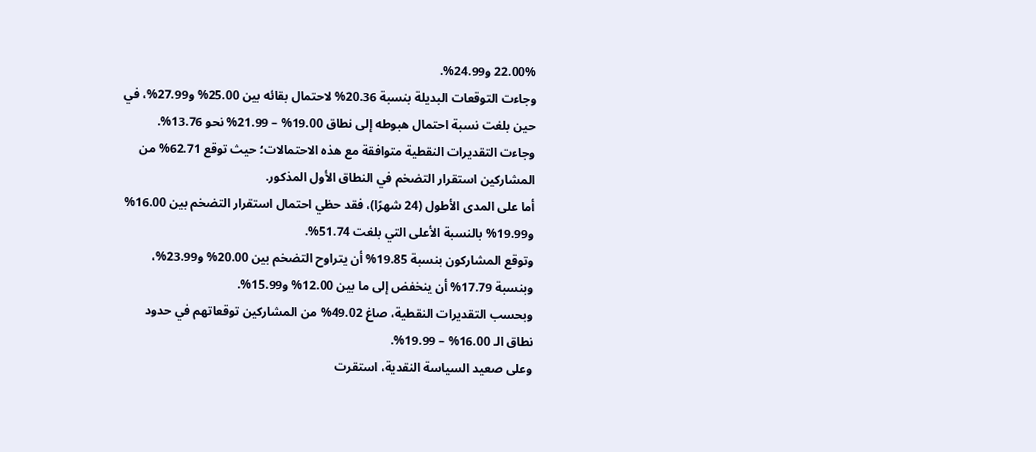22.00% و24.99%.
وجاءت التوقعات البديلة بنسبة 20.36% لاحتمال بقائه بين 25.00% و27.99%، في حين بلغت نسبة احتمال هبوطه إلى نطاق 19.00% – 21.99% نحو 13.76%.
وجاءت التقديرات النقطية متوافقة مع هذه الاحتمالات؛ حيث توقع 62.71% من المشاركين استقرار التضخم في النطاق الأول المذكور.
أما على المدى الأطول (24 شهرًا)، فقد حظي احتمال استقرار التضخم بين 16.00% و19.99% بالنسبة الأعلى التي بلغت 51.74%.
وتوقع المشاركون بنسبة 19.85% أن يتراوح التضخم بين 20.00% و23.99%، وبنسبة 17.79% أن ينخفض إلى ما بين 12.00% و15.99%.
وبحسب التقديرات النقطية، صاغ 49.02% من المشاركين توقعاتهم في حدود نطاق الـ 16.00% – 19.99%.
وعلى صعيد السياسة النقدية، استقرت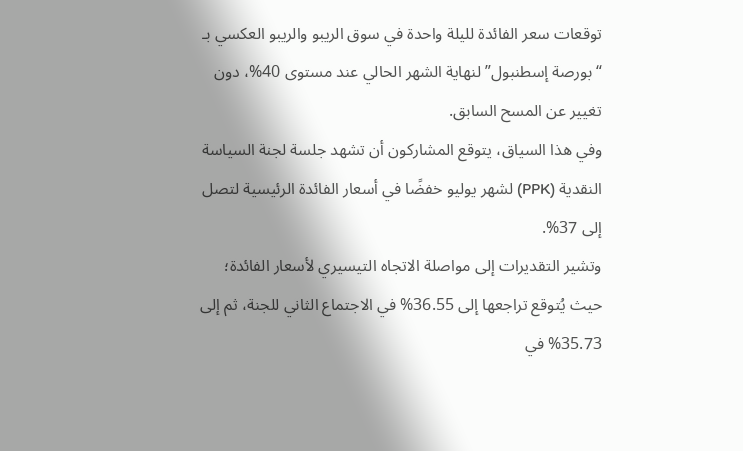توقعات سعر الفائدة لليلة واحدة في سوق الريبو والريبو العكسي بـ “بورصة إسطنبول” لنهاية الشهر الحالي عند مستوى 40%، دون تغيير عن المسح السابق.
وفي هذا السياق، يتوقع المشاركون أن تشهد جلسة لجنة السياسة النقدية (PPK) لشهر يوليو خفضًا في أسعار الفائدة الرئيسية لتصل إلى 37%.
وتشير التقديرات إلى مواصلة الاتجاه التيسيري لأسعار الفائدة؛ حيث يُتوقع تراجعها إلى 36.55% في الاجتماع الثاني للجنة، ثم إلى 35.73% في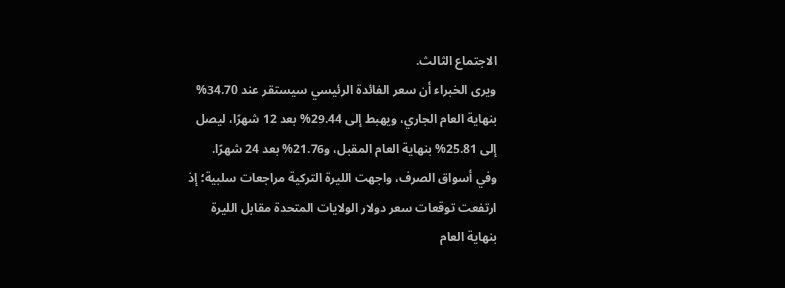الاجتماع الثالث.
ويرى الخبراء أن سعر الفائدة الرئيسي سيستقر عند 34.70% بنهاية العام الجاري، ويهبط إلى 29.44% بعد 12 شهرًا، ليصل إلى 25.81% بنهاية العام المقبل، و21.76% بعد 24 شهرًا.
وفي أسواق الصرف، واجهت الليرة التركية مراجعات سلبية؛ إذ ارتفعت توقعات سعر دولار الولايات المتحدة مقابل الليرة بنهاية العام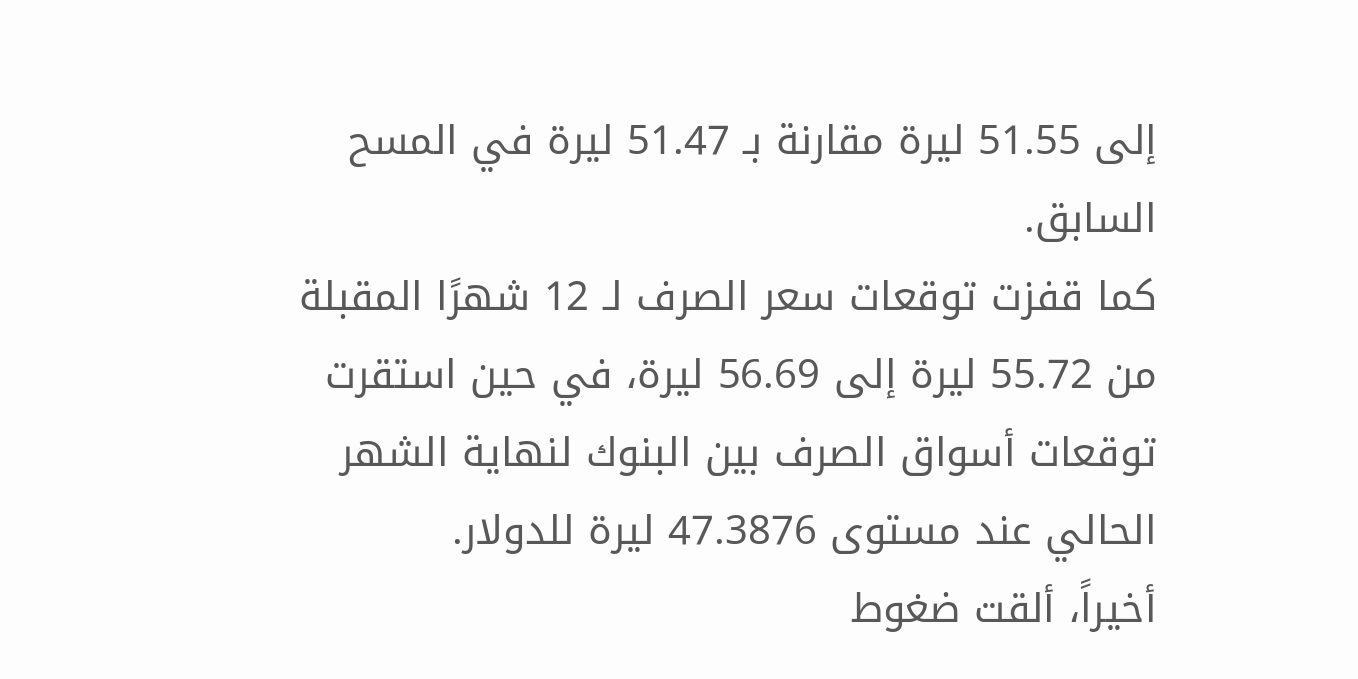إلى 51.55 ليرة مقارنة بـ 51.47 ليرة في المسح السابق.
كما قفزت توقعات سعر الصرف لـ 12 شهرًا المقبلة من 55.72 ليرة إلى 56.69 ليرة، في حين استقرت توقعات أسواق الصرف بين البنوك لنهاية الشهر الحالي عند مستوى 47.3876 ليرة للدولار.
أخيراً، ألقت ضغوط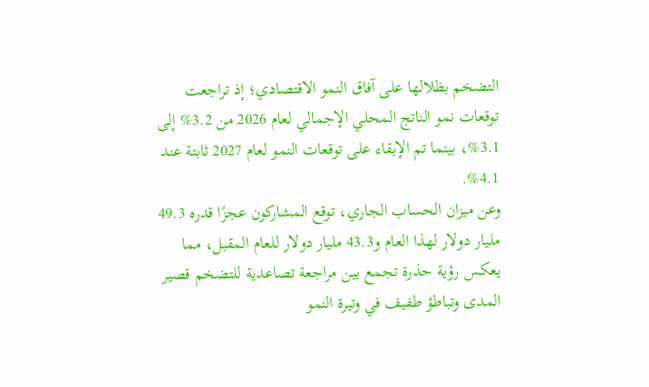التضخم بظلالها على آفاق النمو الاقتصادي؛ إذ تراجعت توقعات نمو الناتج المحلي الإجمالي لعام 2026 من 3.2% إلى 3.1%، بينما تم الإبقاء على توقعات النمو لعام 2027 ثابتة عند 4.1%.
وعن ميزان الحساب الجاري، توقع المشاركون عجزًا قدره 49.3 مليار دولار لهذا العام و43.3 مليار دولار للعام المقبل، مما يعكس رؤية حذرة تجمع بين مراجعة تصاعدية للتضخم قصير المدى وتباطؤ طفيف في وتيرة النمو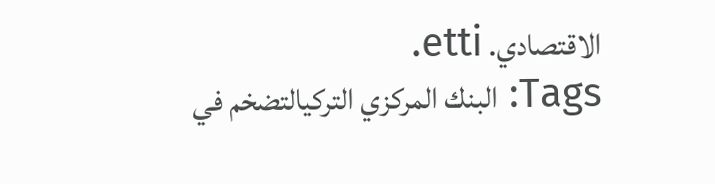الاقتصادي. etti.
Tags: البنك المركزي التركيالتضخم في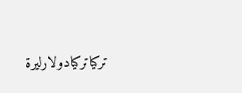تركياتركيادولارليرة